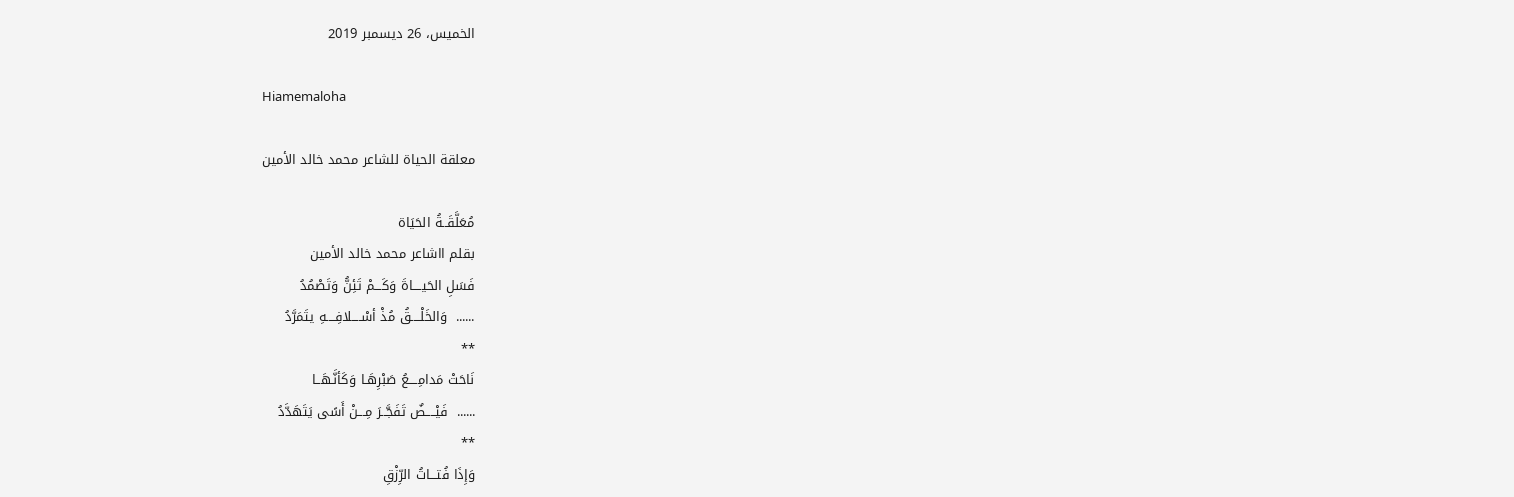الخميس، 26 ديسمبر 2019

Hiamemaloha

معلقة الحياة للشاعر محمد خالد الأمين

مُعَلَّقَــةُ الحَيَاة
بقلم ااشاعر محمد خالد الأمين
فَسَلِ الحَيــــاةَ وَكَـــمْ تَئِنُّ وَتَصْمُدُ
......  وَالخَلْــــقُ مُذْ أسْــــلافِــــهِ يتَمَرَّدُ
**
نَاحَتْ مَدامِــــعُ صَبْرِهَـا وَكَأنَّـهَــا
......  فَيْــــضٌ تَفَجَّــرَ مِـــنْ أَسًى يَتَهَدَّدُ
**
وَإِذَا فُتـــاتُ الرِّزْقِ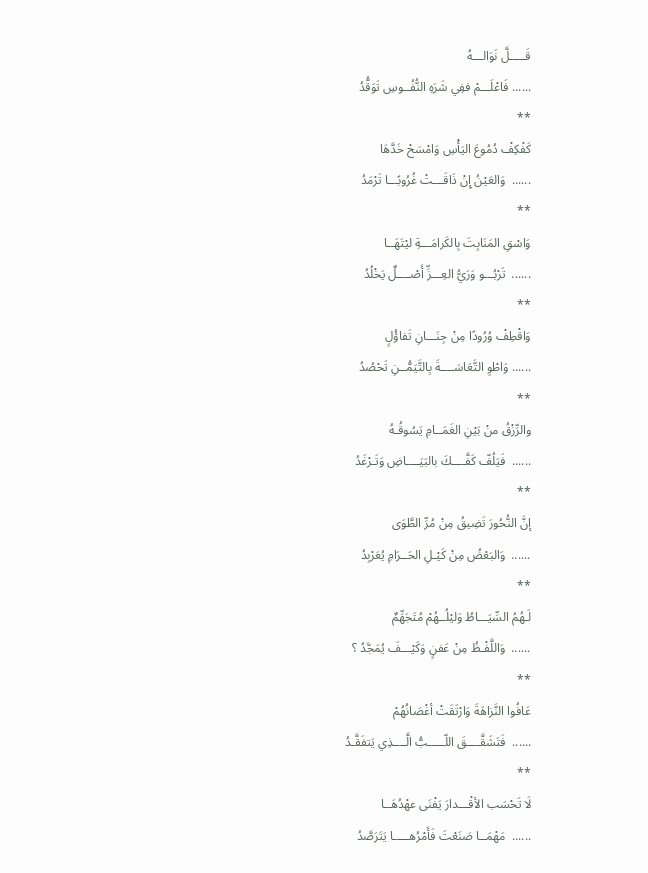قَـــــلَّ نَوَالـــهُ
...... فَاعْلَـــمْ ففِي شَرَهِ النُّفُــوسِ تَوَقُّدُ
**
كَفْكِفْ دُمُوعَ اليَأْسِ وَامْسَحْ خَدَّهَا
......  وَالعَيْنُ إِنْ ذَاقَـــتْ غُرُوبًـــا تَرْمَدُ
**
وَاسْقِ المَنَابِتَ بِالكَرامَـــةِ ليْتَهَــا
......  تَرْبُـــو وَرَيُّ العِـــزِّ أَصْــــلٌ يَخْلُدُ
**
وَاقْطِفْ وُرُودًا مِنْ جِنَـــانِ تَفاؤُلٍ
...... وَاطْوِ التَّعَاسَــــةَ بِالتَّيَمُّــنِ تَحْصُدُ
**
والرِّزْقُ منْ بَيْنِ الغَمَــامِ يَسُوقُـهُ
......  فَيَلُفّ كَفَّــــكَ بالبَيَــــاضِ وَتَـرْغَدُ
**
إنَّ النُّحُورَ تَضِيقُ مِنْ مُرِّ الطَّوَى
......  وَالبَعْضُ مِنْ كَيْـلِ الحَــرَامِ يُعَرْبِدُ
**
لَـهُمُ السِّيَـــاطُ وَليْلُــهُمْ مُتَجَهِّمٌ
......  وَاللَّفْـظُ مِنْ عَفنٍ وَكَيْـــفَ يُمَجَّدُ ؟
**
عَافُوا النَّزاهَةَ وَارْتَقَتْ أغْصَانُهُمْ
......  فَتَشَقَّــــقَ اللّـــــبُّ الَّــــذِي يَتفَقَّـدُ
**
لَا تَحْسَب الأقْـــدارَ يَفْنَى عهْدُهَــا
......  مَهْمَــا صَنَعْتَ فَأَمْرُهـــــا يَتَرَصَّدُ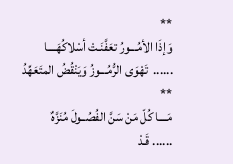**
وَإذَا الأمُـــورُ تعَفَّنَـتْ أسْلاكُهَــــا
......  تَهْوَى الرُّمُـــوزُ وَيَنْقُضُ المتَعَهِّدُ
**
مَــــا كُلّ مَنْ سَنَّ الفُصُــولَ مُنَزَّهٌ
...... قَـدْ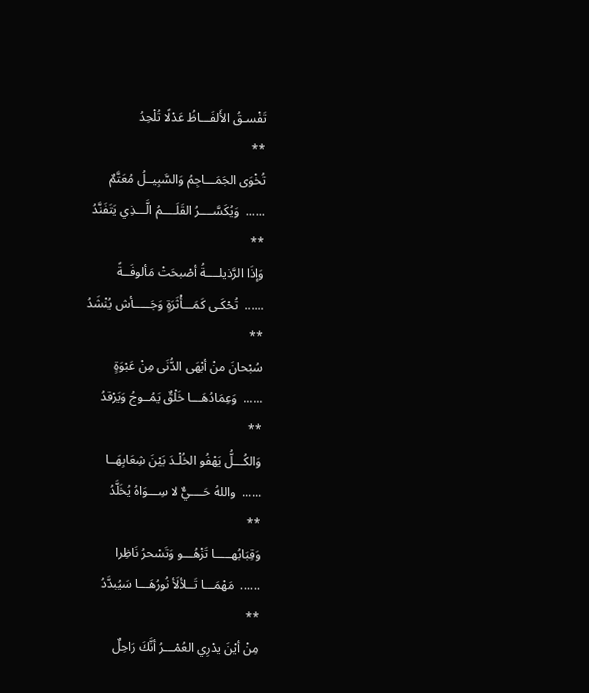تَفْسـقُ الأَلفَـــاظُ عَدْلًا تُلْحِدُ
**
تُخْوَى الجَمَـــاجِمُ وَالسَّبِيــلُ مُعَتَّمٌ
......  وَيُكَسَّــــرُ القَلَــــمُ الَّـــذِي يَتَفَنَّدُ
**
وَإذَا الرَّذيلــــةُ أصْبحَتْ مَألوفَــةً
......  تُحْكَـى كَمَـــأْثَرَةٍ وَجَـــــأش يُنْشَدُ
**
سُبْحانَ منْ أبْهَى الدُّنَى مِنْ عَبْوَةٍ
......  وَعِمَادُهَـــا خَلْقٌ يَمُــوجُ وَيَرْقدُ
**
وَالكُـــلُّ يَهْفُو الخُلْـدَ بَيْنَ شِعَابِهَــا
......  واللهُ حَــــيٌّ لا سِـــوَاهُ يُخَلَّدُ
**
وَقِبَابُهـــــا تَزْهُـــو وَتَسْحرُ نَاظِرا
......  مَهْمَـــا تَــلألَأ نُورُهَـــا سَيُبدَّدُ
**
مِنْ أيْنَ يدْرِي العُمْـــرُ أنَّكَ رَاحِلٌ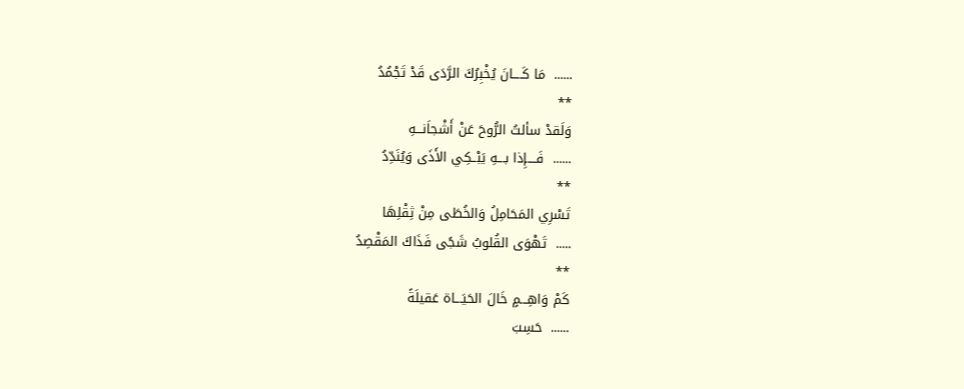......  مَا كَــــانَ يُخْبِرُكَ الرَّدَى قَدْ تَجْمُدُ
**
وَلَقدْ سألتُ الرُّوحَ عَنْ أَشْجاَنـــهِ
......  فَــــإِذا بـــهِ يَبْــكِي الأَذَى وَيُنَدِّدُ
**
تَسْرِي المَحَامِلُ وَالخُطَى مِنْ ثِقْلِهَا
.....  تَهْوَى القُلوبُ شَجًى فَذَاكَ المَقْصِدُ
**
كَمْ وَاهِـــمٍ خَالَ الحَيَـــاة عَقيلَةً
......  حَسِبَ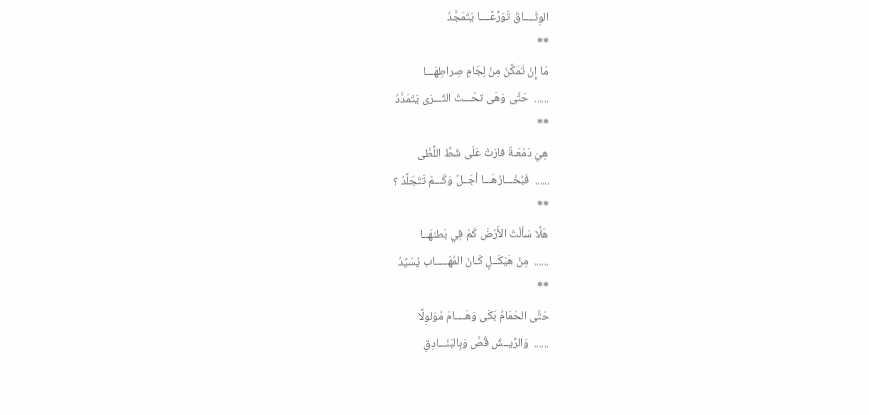الوِثَــــاقَ تَوَرُّعًــــا يَتَمَجَّدُ
**
مَا إِنْ تَمَكَّنَ مِنْ لِجَامِ صِراطِهَـــا
......  حَتَّى وَهَى تحْـــتَ الثَـــرَى يَتَمَدَّدُ
**
هِيَ دَمْعَـةٌ فارَتْ عَلَى شَطِّ اللَّظَى
......  فَبُخَـــارُهَـــا أجَــلٌ وَكَـــمْ تَتَجَلَّدُ ؟
**
هَلَّا سَألْتَ الأَرْضَ كَمْ فِي بَطنهَــا
......  مِنْ هَيْكَــلٍ كَـانَ المُهَـــــاب يُسَيَّدُ
**
حَتَّى الحَمَامُ بَكَى وَهَــــامَ مُوَلوِلًا
......  وَالرِّيــشُ قُصَّ وَبِالبَنَـــادِقِ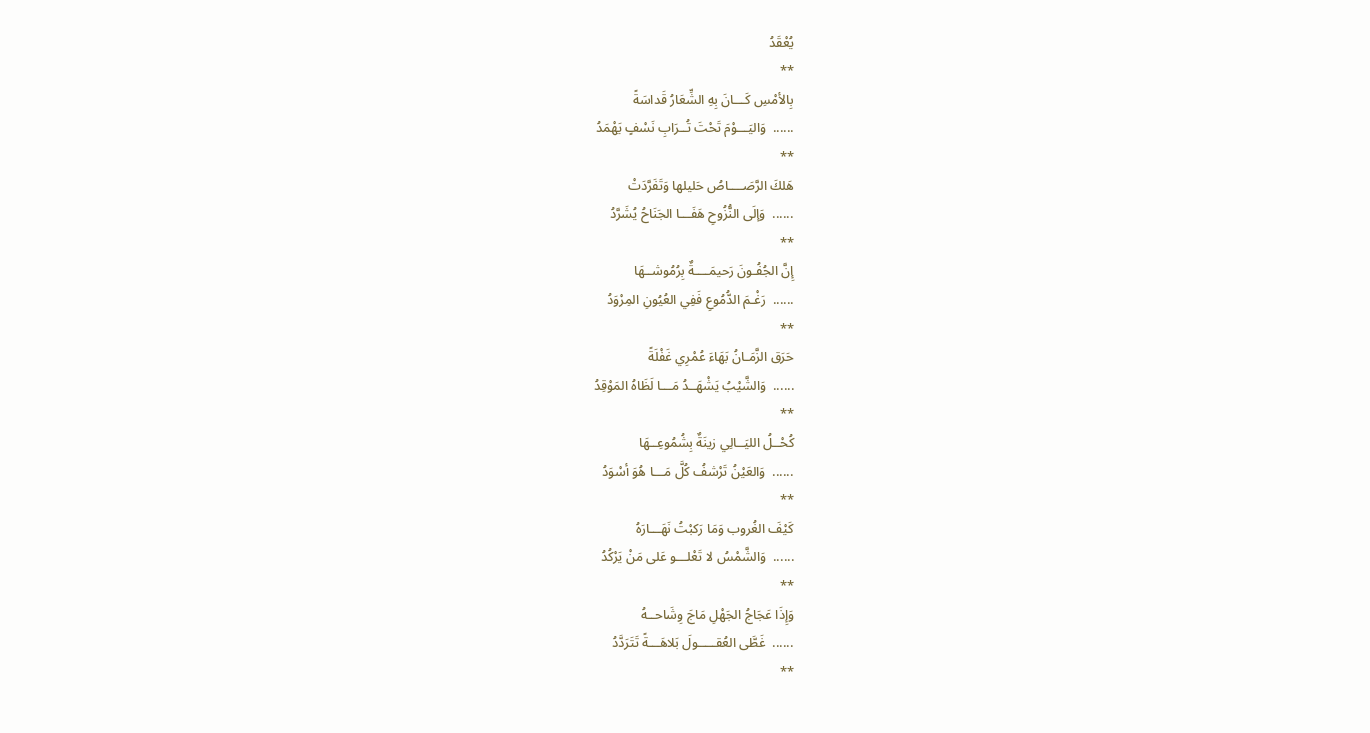يُعْقَدُ
**
بِالأمْسِ كَـــانَ بِهِ الشِّعَارُ قَداسَةً
......  وَاليَـــوْمَ تَحْتَ تُــرَابِ نَسْفٍ يَهْمَدُ
**
هَلكَ الرَّصَــــاصُ حَليلها وَتَفَرَّدَتْ
......  وَإلَى النُّزُوحِ هَفَـــا الجَنَاحُ يُشَرَّدُ
**
إِنَّ الجُفُـونَ رَحيمَــــةٌ بِرُمُوشــهَا
......  رَغْـمَ الدُّمُوعِ فَفِي العُيُونِ المِرْوَدُ
**
حَرَق الزَّمَـانُ بَهَاءَ عُمْرِي غَفْلَةً
......  وَالشَّيْبُ يَشْهَــدُ مَـــا لَظَاهُ المَوْقِدُ
**
كُحْــلُ الليَــالِي زينَةٌ بِشُمُوعِــهَا
......  وَالعَيْنُ تَرْشفُ كُلَّ مَـــا هُوَ أسْوَدُ
**
كَيْفَ الغُروب وَمَا رَكبْتُ نَهَـــارَهُ
......  وَالشَّمْسُ لا تَعْلـــو عَلى مَنْ يَرْكُدُ
**
وَإِذَا عَجَاجُ الجَهْلِ مَاجَ وِشَاحــهُ
......  غَطَّى العُقـــــولَ بَلاهَـــةً تَتَرَدَّدُ
**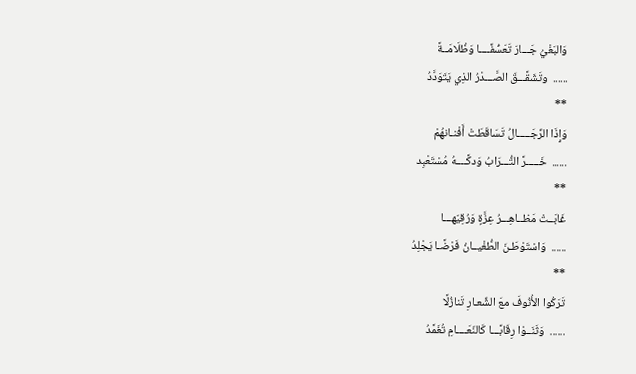وَالبَغْيُ جَـــارَ تَعَسُّفًــــا وَظُلَامَــةً
......  وتَشَقَّـــقَ الصَّـــدْرُ الذِي يَتَوَدَّدُ
**
وَإِذَا الرِّجَـــــالُ تَسَاقَطَتْ أَفْنـانهُمْ
......  خَـــــرَّ التُّـــرَابُ وَدكَّــــهُ مُسْتَعْبِد
**
غَابَــتْ مَظــاهِـــرُ عِزَّةٍ وَرُقِيّهـــا
......  وَاسْتَوْطَـنَ الطُّغْيــانُ فَرْضًـا يَجْلِدُ
**
تَرَكُوا الأُنُوفَ معَ الشِّعـارِ تَنازُلًا
......  وَثَنَــوْا رِقَابًـــا كَالنّعَــــامِ تُغَمَّدُ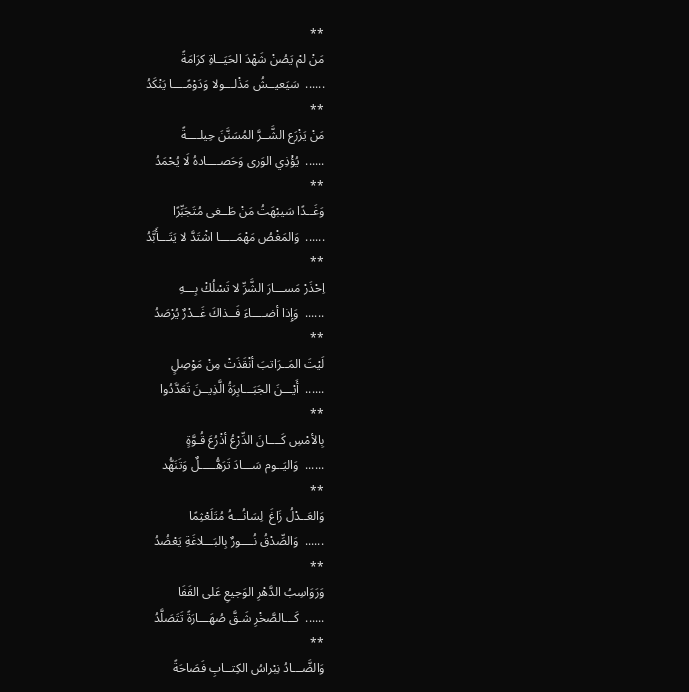**
مَنْ لمْ يَصُنْ شَهْدَ الحَيَــاةِ كرَامَةً
......  سَيَعيــشُ مَذْلـــولا وَدَوْمًــــا يَنْكَدُ
**
مَنْ يَزْرَع الشَّــرَّ المُسَنَّنَ حِيلــــةً
......  يُؤْذِي الوَرى وَحَصــــادهُ لَا يُحْمَدُ
**
وَغَــدًا سَيبْهَتُ مَنْ طَــغى مُتَجَبِّرًا
......  وَالمَغْصُ مَهْمَـــــا اشْتَدَّ لا يَتَـــأَبَّدُ
**
اِحْذَرْ مَســـارَ الشَّرِّ لا تَسْلُكْ بِـــهِ
......  وَإِذا أضــــاءَ فَــذاكَ غَــدْرٌ يُرْصَدُ
**
لَيْتَ المَــرَاتبَ أنْقَذَتْ مِنْ مَوْصِلٍ
......  أَيْـــنَ الجَبَـــابِرَةُ الَّذِيــنَ تَعَدَّدُوا
**
بِالأمْسِ كَــــانَ الدِّرْعُ أذْرُعَ قُـوَّةٍ
......  وَاليَــوم سَـــادَ تَرَهُّـــــلٌ وَتَنَهُّد
**
وَالعَــدْلُ زَاغَ  لِسَانُـــهُ مُتَلَعْثِمًا
......  وَالصِّدْقُ نُــــورٌ بِالبَـــلاغَةِ يَعْضُدُ
**
وَرَوَاسِبُ الدَّهْرِ الوَجيعِ عَلى القَفَا
......  كَـــالصَّخْرِ شَـقَّ صُهَـــارَةً تَتَصَلَّدُ
**
وَالضَّـــادُ نِبْراسُ الكِتــابِ فَصَاحَةً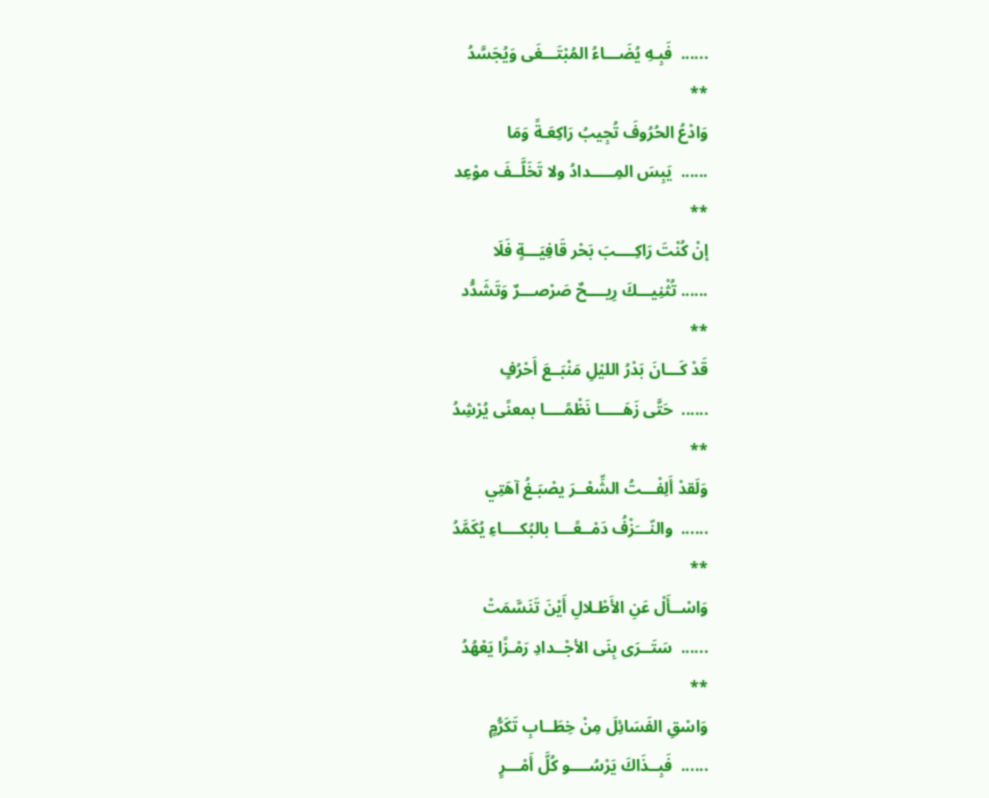......  فَبِـهِ يُضَـــاءُ المُبْتَـــغَى وَيُجَسَّدُ
**
وَادْعُ الحُرُوفَ تُجِيبُ رَاكِعَـةً وَمَا
......  يَبِسَ المِـــــدادُ ولا تَخَلَّــفَ موْعِد
**
إنْ كُنْتَ رَاكِــــبَ بَحْر قَافِيَـــةٍ فَلَا
...... تُثْنِيـــكَ رِيــــحٌ صَرْصـــرٌ وَتَشَدُّد
**
قَدْ كَـــانَ بَدْرُ الليْلِ مَنْبَــعَ أَحْرُفٍ
......  حَتَّى زَهَـــــا نَظْمًــــا بمعنًى يُرْشِدُ
**
وَلَقدْ أَلِفْـــتُ الشِّعْــرَ يصْبَـغُ آهَتِي
......  والنّـــَزْفُ دَمْــعًـــا بالبُكــــاءِ يُكَمَّدُ
**
وَاسْــأَلْ عَنِ الأَطْـلالِ أَيْنَ تَنَسَّمَتْ
......  سَتَــرَى بِنَى الأجْــدادِ رَمْـزًا يَعْهُدُ
**
وَاسْقِ الفَسَائِلَ مِنْ خِطَــابِ تَكَرُّمٍ
......  فَبِــذَاكَ يَرْسُــــو كُلَّ أَمْـــرٍ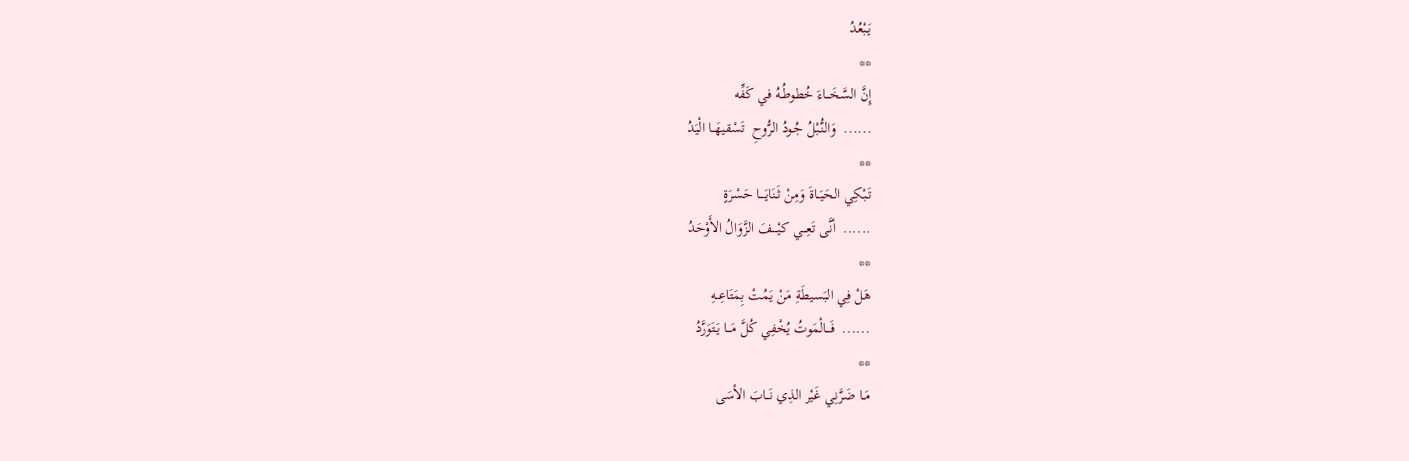يَبْعُدُ
**
إِنَّ السَّخَـــاءَ خُطوطُـهُ في كَفِّه
......  وَالنُّبْلُ جُـودُ الرُّوحِ  تَسْقيهَــا الْيَدُ
**
تَبْكِي الحَيَــاةَ وَمِنْ ثَنَايَــــا حَسْرَةٍ
......  أنَّى تَعِـــي كيْــــفَ الزَّوَالُ الأَوْحَدُ
**
هَلْ فِي البَسيطَةِ مَنْ يَمُتْ بِمَتَاعِــهِ
......  فَـــالْمَوتُ يُخْفِي كُلَّ مَـــا يَتَوَرَّدُ
**
مَـا ضَرَّنِي غَيْر الذِي نَــابَ الأسَى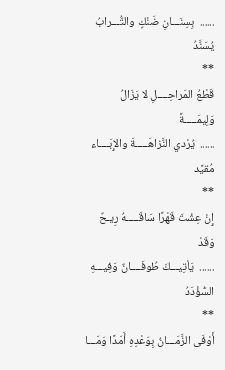......  بِسِنَـــانِ ضَنْكٍ والتُّـــرابُ يُسَنَّدُ
**
قَطْعُ المَراحِــــلِ لا يَزَالُ وَلِيمَـــــةً
......  يُرْدي النَّزاهَـــــةَ والإِبَــــاء مُقيَّد
**
إِنْ عِشْتَ قَهْرًا سَاقَـــــهُ رِيـحٌ وَقَدْ
......  يَاْتِيـــكَ طُوفَــــانٌ وَفِيـــهِ السُّؤْدَدُ
**
أَوْفَى الزَّمَـــانُ بِوَعْدِهِ أَمَدًا وَمَـــا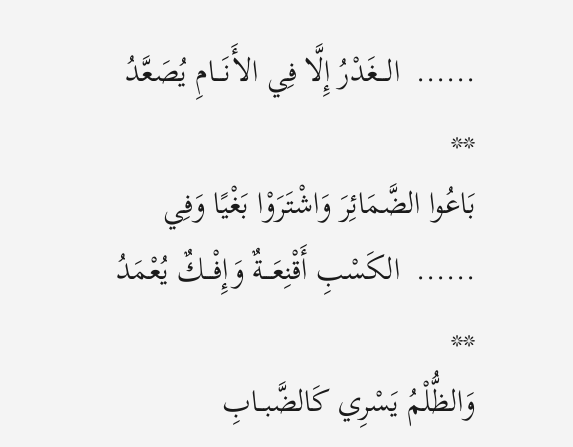......  الـــغَدْرُ إِلَّا فِي الأَنَـــامِ يُصَعَّدُ
**
بَاعُوا الضَّمَائِرَ وَاشْتَرَوْا بَغْيًا وَفِي
......  الكَسْبِ أَقْنِعَـــةٌ وَإِفْـــكٌ يُعْمَدُ
**
وَالظُّلْمُ يَسْرِي كَالضَّبــابِ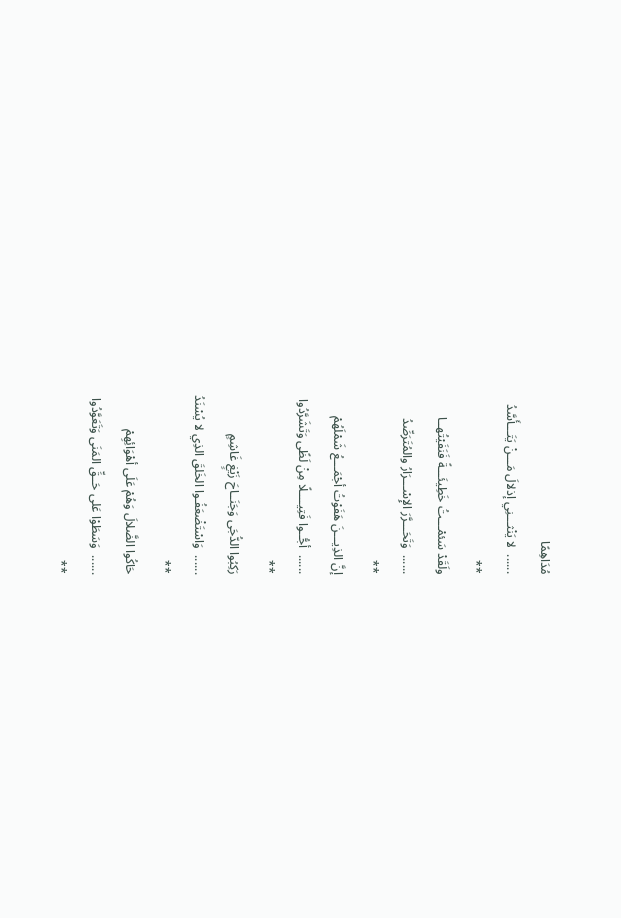مُدَاهِمًا
......  لا يَنْثـــنِي إذلالَ مَـــنْ يَتَـــأَسَّدُ
**
ولَقَدْ سَئمْـــتُ خَطِيئَـــةً فَنَفَيْتُهــا
......  وَتَحَـــرَّرَ الإِسْـــرَارُ والمُتَرَصِّدُ
**
إنَّ الذِيـــنَ هَفَوْتُ أجْمَـــعُ شَمْلَهُمْ
......  أجُّــوا فَتِيــــلًا مِنْ لَظًى وَتَشَرَّدُوا
**
رَكِبُوا الدُّجَى وَجَنَــاحَ زَيْغٍ غَاشِمٍ
......  وَاسْتَضْعَفُـوا الخَلقَ الذِي لا يُسْنَدُ
**
حَاكُوا الضَّلالَ وَهُمْ عَلَى أهْوَائِهِمْ
......  وَسَطَوْا عَلى حَــقِّ المَنَى وَتَعَوَّدُوا
**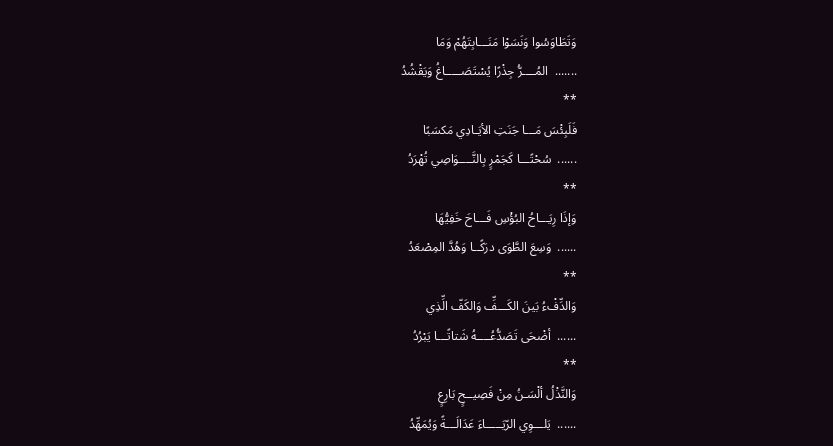وَتَطَاوَسُوا وَنَسَوْا مَنَـــابِتَهُمْ وَمَا
.......  المُــــرُّ جِذْرًا يُسْتَصَـــــاغُ وَيَقْشُدُ
**
فَلَبِئْسَ مَـــا جَنَتِ الأيَـادِي مَكسَبًا
......  سُحْتًـــا كَجَمْرٍ بِالنَّــــوَاصِي تُهْرَدُ
**
وَإذَا رِيَـــاحُ البُؤْسِ فَـــاحَ خَفِيُّهَا
......  وَسِعَ الطَّوَى درَكًــا وَهُدَّ المِصْعَدُ
**
وَالدِّفْءُ بَينَ الكَـــفِّ وَالكَفّ الِّذِي
......  أضْحَى تَصَدُّعُــــهُ شَتاتًـــا يَبْرُدُ
**
وَالنَّذْلُ ألْسَـنُ مِنْ فَصِيــحٍ بَارِعٍ
......  يَلـــوِي الرّيَـــــاءَ عَدَالَـــةً وَيُمَهِّدُ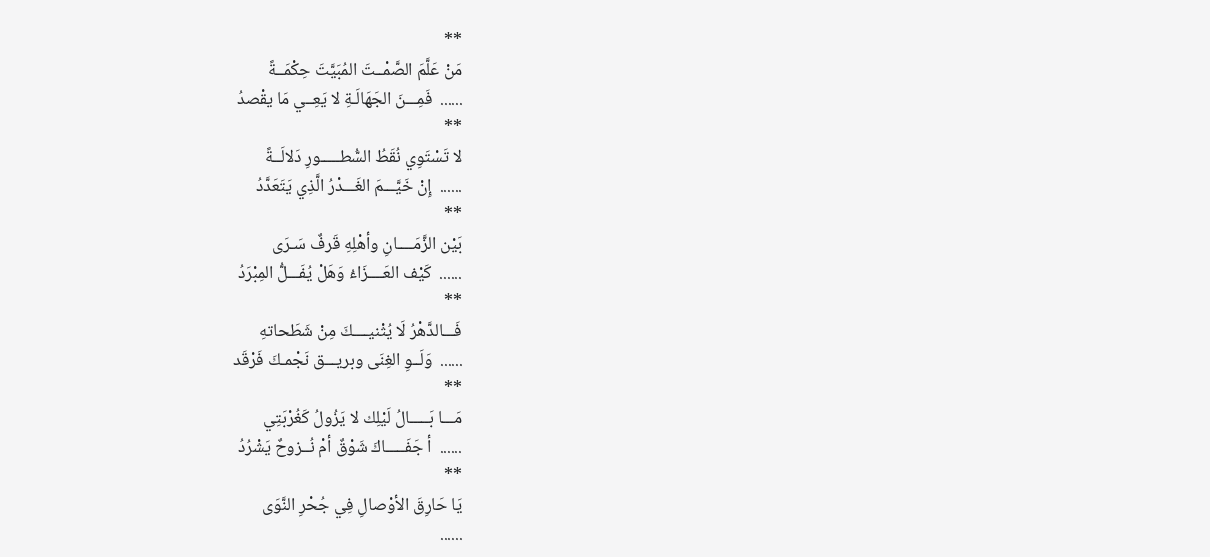**
مَنْ عَلَّمَ الصَّمْــتَ المُبَيَّتَ حِكْمَــةً
......  فَمِـــنَ الجَهَالَـةِ لا يَعِــي مَا يقْصدُ
**
لا تَسْتَوِي نُقَطُ السُّطـــــورِ دَلالَــةً
......  إِنْ خَيَّـــمَ الغَـــدْرُ الَّذِي يَتَعَدَّدُ
**
بَيْن الزَّمَــــانِ وأهْلِهِ قَرفٌ سَـرَى
......  كَيْف العَــــزَاءُ وَهَلْ يُفَـــلُّ المِبْرَدُ
**
فَـــالدَّهْرُ لَا يُثْنيــــكَ مِنْ شَطَحاتهِ
......  وَلَــوِ الغِنَى وبريـــق نَجْمـكَ فَرْقَد
**
مَـــا بَـــــالُ لَيْلِك لا يَزُولُ كَغُرْبَتِي
......  أ جَفَـــــاكَ شَوْقٌ أمْ نُــزوحٌ يَشْرُدُ
**
يَا حَارِقَ الأوْصالِ فِي جُحْرِ النَّوَى
......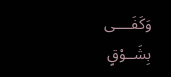وَكَفَــــى بِشَــوْقٍ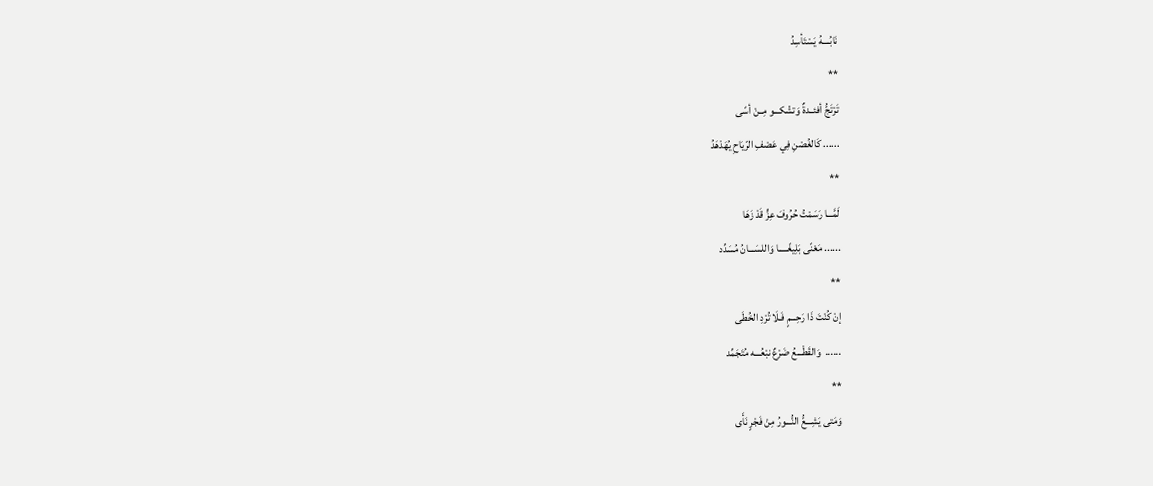نَابُــــهُ يَسْتَأسِدُ
**
تَرْتَجُّ أفئــدةٌ وَتشْكـــو مِــنْ أسًى
...... كَالغُصْنِ فِي عَصْفِ الرّيَاحِ يُهَدْهَدُ
**
لَمَّـــا رَسَمْتُ حُرُوفَ عِزٍّ قَدْ زَهَا
...... مَعْنًى بَلِيغًـــــا وَاللسَـــانُ مُسَدِّد
**
إنْ كُنْتَ ذَا رَحِـــمٍ فَـلَا تُرْدِ الخُطَى
......  وَالقَطْـــعُ ضَرْعٌ نبْعُـــه مُتَجَمِّد
**
وَمَتى يَشِـــعُّ النُّـــورُ مِنْ فَجْرٍ نَأَى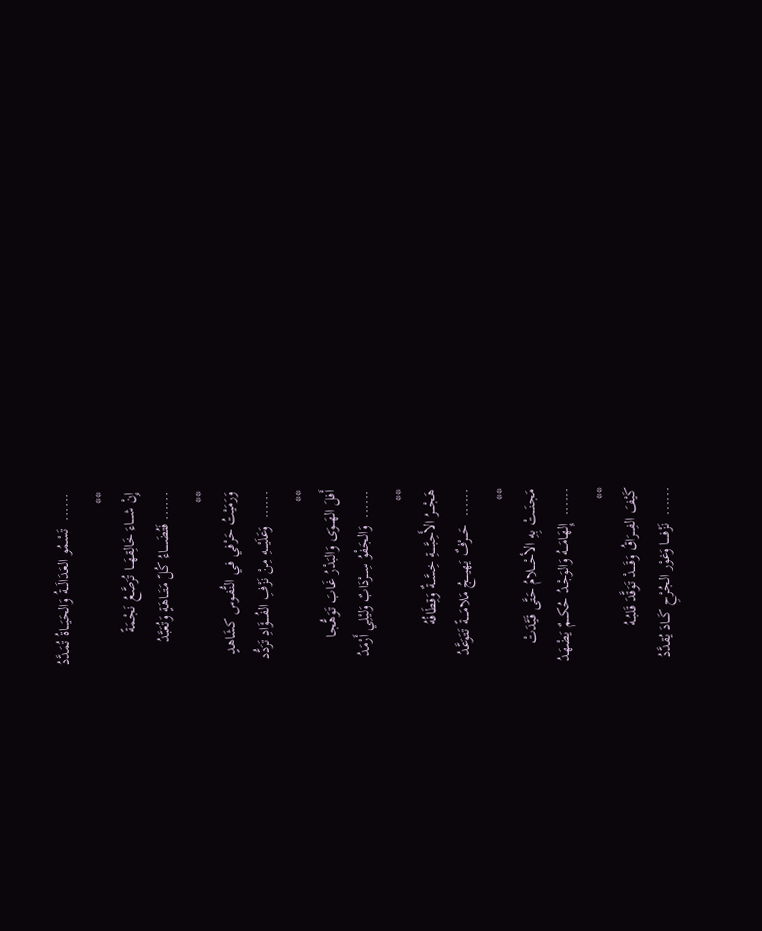......  تَسْمُو العَدَالَـــةُ وَالحَيَـــاةُ تُمَدَّدُ
**
إِنْ شــــاءَ خَالِقهَـــا تُرَصَّعُ نَجْمَةً
...... فَتُضَـــــاءُ كُلّ مَتَـــاهَةٍ وَتُعَبَّدُ
**
وَرَمَيْتُ حَرْفي في النُّفـوس كشَاهدٍ
......  وَعَلَيْــــهِ مِنْ نَزْفِ الفُــــؤَادِ تَرَدُّد
**
أَفلَ الهَـــوَى وَالبَدْرُ غَـابَ تَوَهُّجا
......  وَالجَفْوُ سِـــرْدَابٌ وَليْلِي أَرْمَدُ
**
هَجْــــرُ الأَحِبَّـــــةِ خِسَّــةٌ وَقِطَافُهُ
......  حَــــرْفٌ يَهيـــجُ مَلامَـــــةً تَتَوَعَّدُ
**
مَجنَـــتْ بِهِ الأحْــــلامُ حَتَّى قَيَّدَتْ
......  إِلهَامَـــهُ وَالوَجْـدُ حُكـــمٌ يَضْهَدُ
**
كَيْفَ الفِـــرَاقُ وَقَــــدْ تَوَقَّدَ قَلبُــهُ
......  نَزْفـــــا وَغوْر الجُرْحِ كَـــادَ يُقدَّدُ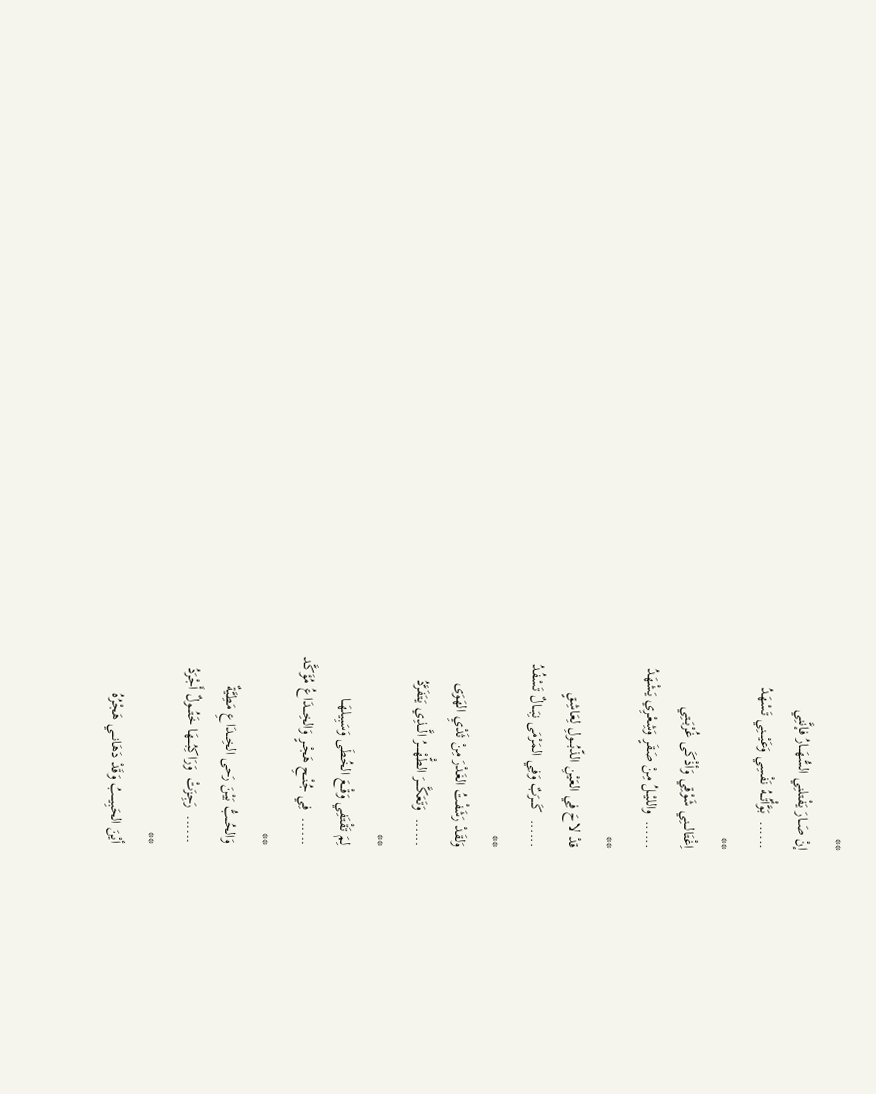**
إنْ صَــارَ يَفْتلنِي السُّهَـــارُ فإنَّنِي
......  بَوَّأْتُـــهُ نَفْسِي وَعَيْــــنِي تَسْهَدُ
**
اِغْتَالـــنِي شَوْقِي وَأذْكَى غُرْبَــتِي
......  والليْــلُ مِنْ صَقَرٍ وَشِعْـرِي يَشْهَدُ
**
قدْ لاحَ فِي العَيْنِ الذّبُـــولِ لِعَاشِقٍ
......  كَـــرَبٌ وَفِي المَرْمَى نِبَـــالٌ تَسْفُدُ
**
وَلقَدْ رَشَفْتُ الغَدْرَ مِنْ ثَدْيِ الهَوَى
......  وَتَعَكَّــــرَ الطّْهْـــــرُ الَّـــذِي يَتَفَرَّدُ
**
لِمَ تَقْتَفِي وَقْــعَ الخُطَى وَسَبِيلهَــا
......  فِي جُنْــحِ هَجْــرٍ وَالخِـــدَاعُ مُؤَكَّد
**
وَالحُــبُّ بَيْنَ رَحى الخِـــدَاعِ مَطِيَّةٌ
......  رَجِزَتْ  وَرَاكِبُــــهَا خَتُــــولٌ أَجْرَدُ
**
أيْنَ الحَبِيـــبُ وَقَدْ دَهَانـــي هَجْرُهُ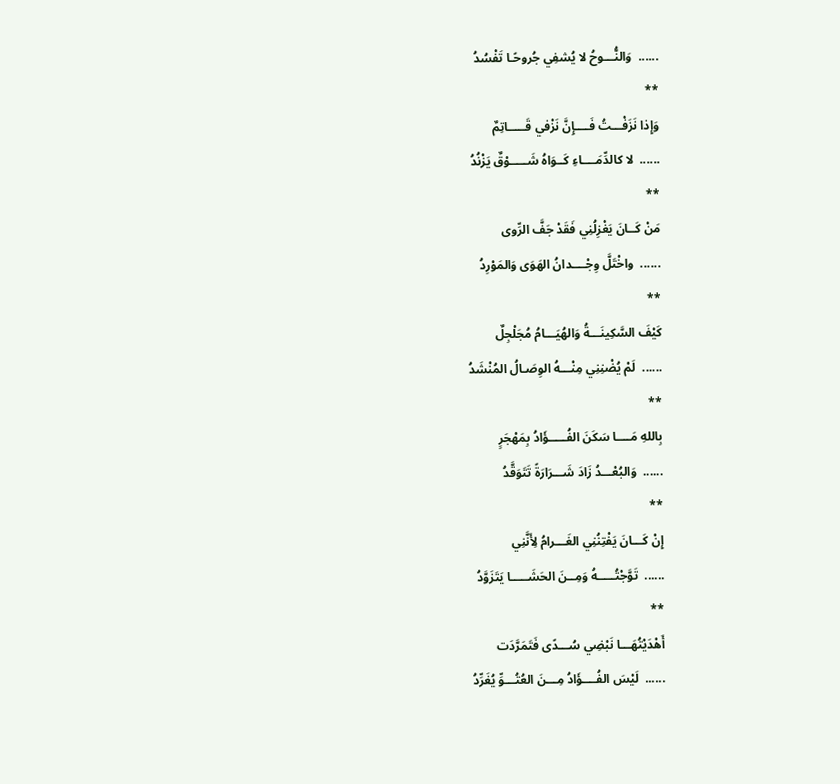......  وَالنُّـــوحُ لا يُشفِي جُروحًـا تَفْسُدُ
**
وَإِذا نَزَفْـــتُ فَــــإِنَّ نَزْفي قَـــــاتِمٌ
......  لا كالدِّمَــــاءِ كَــوَاهُ شَـــــوْقٌ يَزْنُدُ
**
مَنْ كَــانَ يَغْزِلُنِي فَقَدْ جَفَّ الرِّوى
......  واخْتَلَّ وِجْــــدانُ الهَوَى وَالمَوْرِدُ
**
كَيْفَ السَّكِينَـــةُ وَالهُيَـــامُ مُجَلْجِلٌ
......  لَمْ يُضْنِنِي مِنْـــهُ الوِصَـالُ المُنْشَدُ
**
بِاللهِ مَــــا سَكَنَ الفُـــــؤَادُ بِمَهْجَرٍ
......  وَالبُعْـــدُ زَادَ شَـــرَارَةً تَتَوَقَّدُ
**
إِنْ كَـــانَ يَفْتِنُنِي الغَـــرامُ لِأَنَّنِي
......  تَوَّجْتُـــــهُ وَمِــنَ الحَشَـــــا يَتَزَوَّدُ
**
أَهْدَيْتُهَـــا نَبْضِي سُـــدًى فَتَمَرَّدَت
......  لَيْسَ الفُــــؤَادُ مِـــنَ العُتُـــوِّ يُغَرِّدُ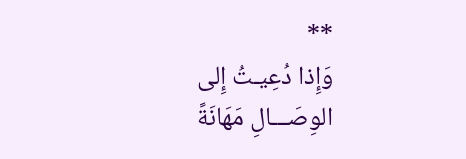**
وَإِذا دُعِيـتُ إِلى الوِصَـــالِ مَهَانَةً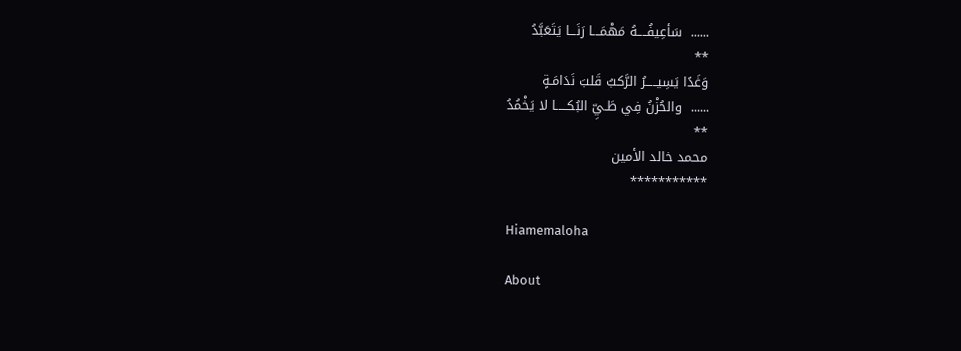......  سَأعِيفُــــهُ مَهْمَـــا رَنَـــا يَتَعَبَّدُ
**
وَغَدًا يَسِيـــــرُ الرَّكبُ قَلبَ نَدَامَـةٍ
......  والحُزْنُ فِي طَـيِّ البُكـــــا لا يَخْمُدُ
**
محمد خالد الأمين
***********

Hiamemaloha

About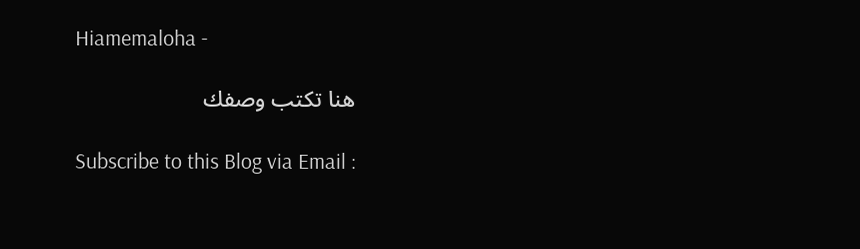Hiamemaloha -

هنا تكتب وصفك

Subscribe to this Blog via Email :